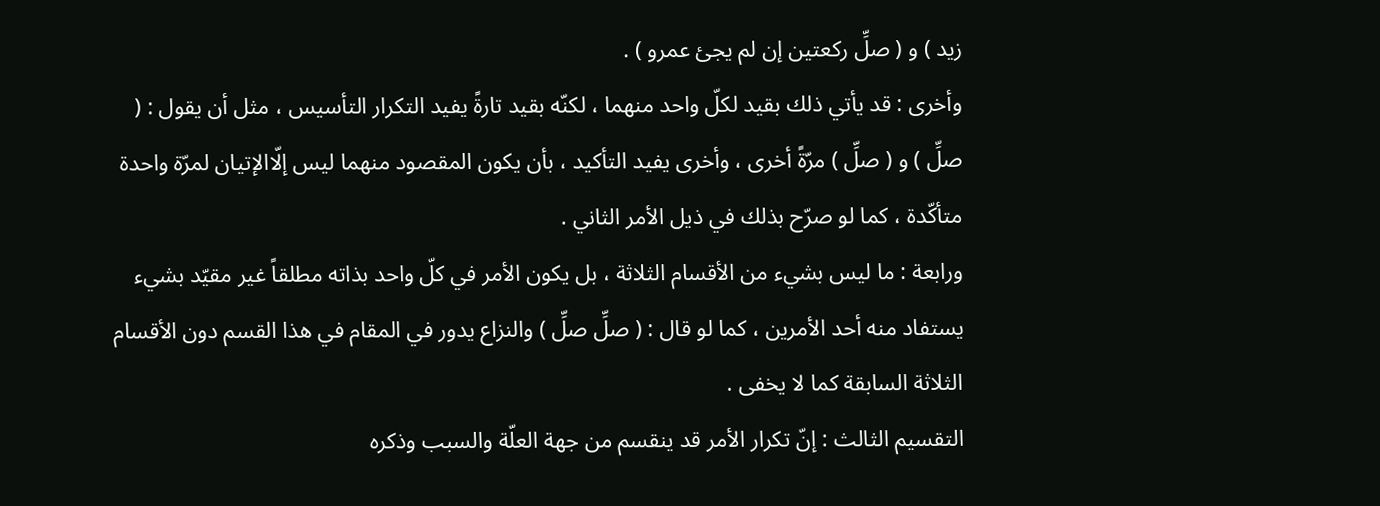زيد ) و ( صلِّ ركعتين إن لم يجئ عمرو ) .
وأخرى : قد يأتي ذلك بقيد لكلّ واحد منهما ، لكنّه بقيد تارةً يفيد التكرار التأسيس ، مثل أن يقول : ( صلِّ ) و ( صلِّ ) مرّةً أخرى ، وأخرى يفيد التأكيد ، بأن يكون المقصود منهما ليس إلّاالإتيان لمرّة واحدة متأكّدة ، كما لو صرّح بذلك في ذيل الأمر الثاني .
ورابعة : ما ليس بشيء من الأقسام الثلاثة ، بل يكون الأمر في كلّ واحد بذاته مطلقاً غير مقيّد بشيء يستفاد منه أحد الأمرين ، كما لو قال : ( صلِّ صلِّ ) والنزاع يدور في المقام في هذا القسم دون الأقسام الثلاثة السابقة كما لا يخفى .
التقسيم الثالث : إنّ تكرار الأمر قد ينقسم من جهة العلّة والسبب وذكره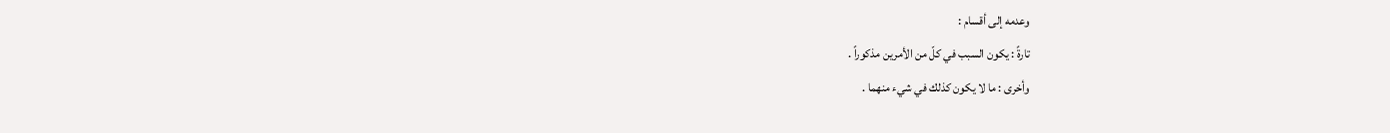وعدمه إلى أقسام :
تارةً : يكون السبب في كلّ من الأمرين مذكوراً .
وأخرى : ما لا يكون كذلك في شيء منهما .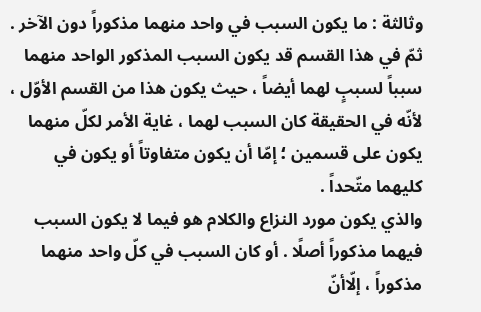وثالثة : ما يكون السبب في واحد منهما مذكوراً دون الآخر .
ثمّ في هذا القسم قد يكون السبب المذكور الواحد منهما سبباً لسببٍ لهما أيضاً ، حيث يكون هذا من القسم الأوّل ، لأنّه في الحقيقة كان السبب لهما ، غاية الأمر لكلّ منهما يكون على قسمين ؛ إمّا أن يكون متفاوتاً أو يكون في كليهما متّحداً .
والذي يكون مورد النزاع والكلام هو فيما لا يكون السبب فيهما مذكوراً أصلًا . أو كان السبب في كلّ واحد منهما مذكوراً ، إلّاأنّ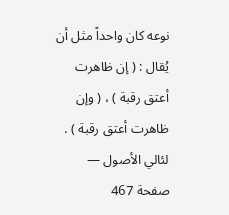نوعه كان واحداً مثل أن يُقال : ( إن ظاهرت أعتق رقبة ) ، ( وإن ظاهرت أعتق رقبة ) .
لئالي الأصول — صفحة 467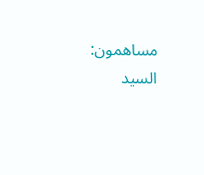مساهمون: السيد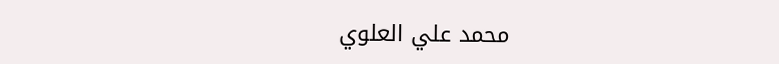محمد علي العلوي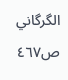الگرگاني
ص٤٦٧